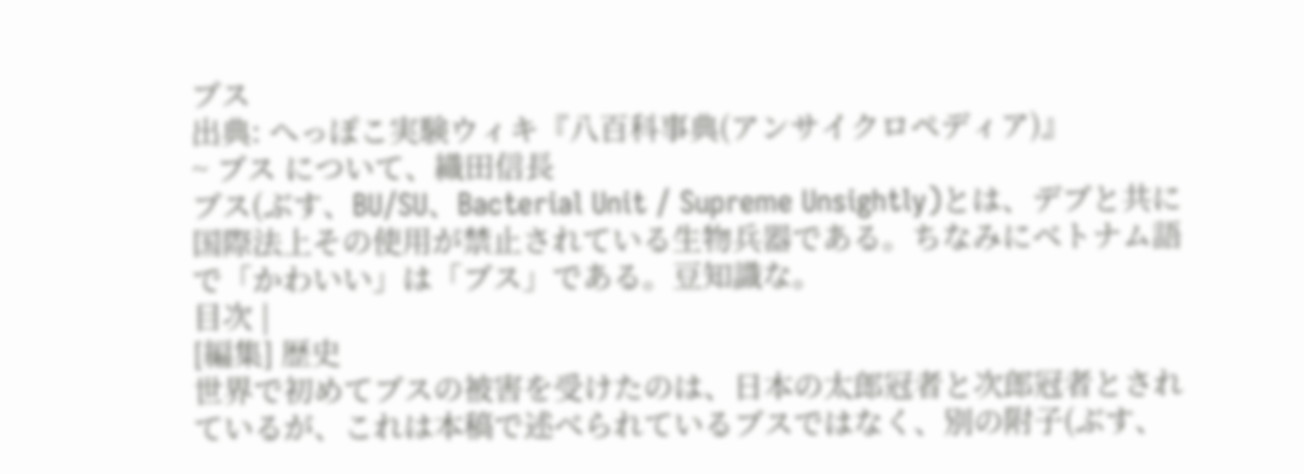ブス
出典: へっぽこ実験ウィキ『八百科事典(アンサイクロペディア)』
~ ブス について、織田信長
ブス(ぶす、BU/SU、Bacterial Unit / Supreme Unsightly)とは、デブと共に国際法上その使用が禁止されている生物兵器である。ちなみにベトナム語で「かわいい」は「ブス」である。豆知識な。
目次 |
[編集] 歴史
世界で初めてブスの被害を受けたのは、日本の太郎冠者と次郎冠者とされているが、これは本稿で述べられているブスではなく、別の附子(ぶす、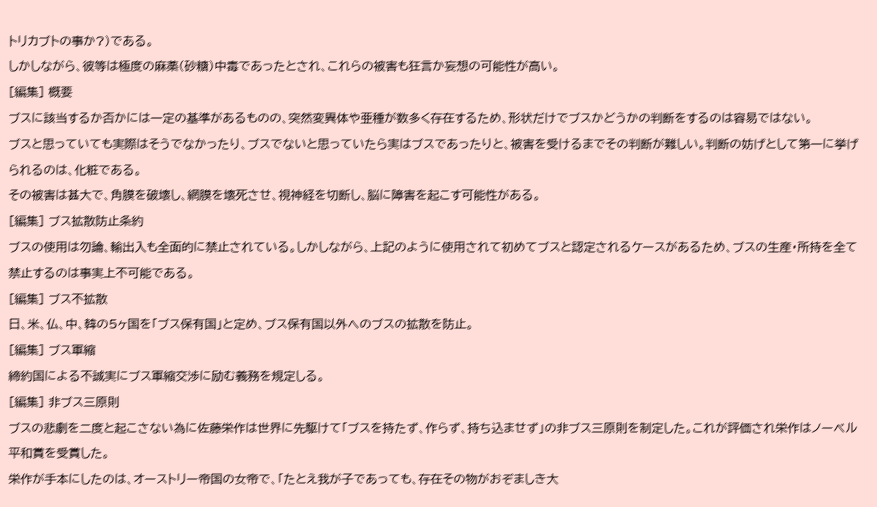トリカブトの事か?)である。
しかしながら、彼等は極度の麻薬(砂糖)中毒であったとされ、これらの被害も狂言か妄想の可能性が高い。
[編集] 概要
ブスに該当するか否かには一定の基準があるものの、突然変異体や亜種が数多く存在するため、形状だけでブスかどうかの判断をするのは容易ではない。
ブスと思っていても実際はそうでなかったり、ブスでないと思っていたら実はブスであったりと、被害を受けるまでその判断が難しい。判断の妨げとして第一に挙げられるのは、化粧である。
その被害は甚大で、角膜を破壊し、網膜を壊死させ、視神経を切断し、脳に障害を起こす可能性がある。
[編集] ブス拡散防止条約
ブスの使用は勿論、輸出入も全面的に禁止されている。しかしながら、上記のように使用されて初めてブスと認定されるケースがあるため、ブスの生産・所持を全て禁止するのは事実上不可能である。
[編集] ブス不拡散
日、米、仏、中、韓の5ヶ国を「ブス保有国」と定め、ブス保有国以外へのブスの拡散を防止。
[編集] ブス軍縮
締約国による不誠実にブス軍縮交渉に励む義務を規定しる。
[編集] 非ブス三原則
ブスの悲劇を二度と起こさない為に佐藤栄作は世界に先駆けて「ブスを持たず、作らず、持ち込ませず」の非ブス三原則を制定した。これが評価され栄作はノーベル平和賞を受賞した。
栄作が手本にしたのは、オーストリー帝国の女帝で、「たとえ我が子であっても、存在その物がおぞましき大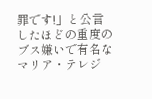罪です!」と公言したほどの重度のブス嫌いで有名なマリア・テレジ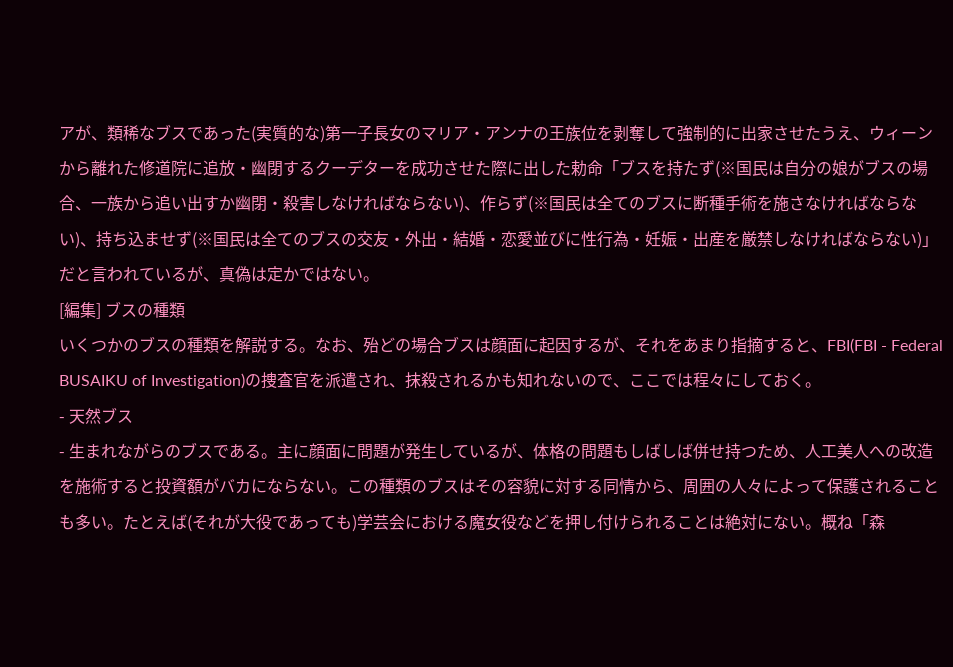アが、類稀なブスであった(実質的な)第一子長女のマリア・アンナの王族位を剥奪して強制的に出家させたうえ、ウィーンから離れた修道院に追放・幽閉するクーデターを成功させた際に出した勅命「ブスを持たず(※国民は自分の娘がブスの場合、一族から追い出すか幽閉・殺害しなければならない)、作らず(※国民は全てのブスに断種手術を施さなければならない)、持ち込ませず(※国民は全てのブスの交友・外出・結婚・恋愛並びに性行為・妊娠・出産を厳禁しなければならない)」だと言われているが、真偽は定かではない。
[編集] ブスの種類
いくつかのブスの種類を解説する。なお、殆どの場合ブスは顔面に起因するが、それをあまり指摘すると、FBI(FBI - Federal BUSAIKU of Investigation)の捜査官を派遣され、抹殺されるかも知れないので、ここでは程々にしておく。
- 天然ブス
- 生まれながらのブスである。主に顔面に問題が発生しているが、体格の問題もしばしば併せ持つため、人工美人への改造を施術すると投資額がバカにならない。この種類のブスはその容貌に対する同情から、周囲の人々によって保護されることも多い。たとえば(それが大役であっても)学芸会における魔女役などを押し付けられることは絶対にない。概ね「森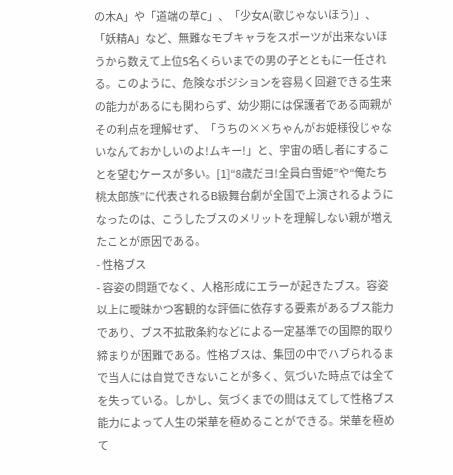の木A」や「道端の草C」、「少女A(歌じゃないほう)」、「妖精A」など、無難なモブキャラをスポーツが出来ないほうから数えて上位5名くらいまでの男の子とともに一任される。このように、危険なポジションを容易く回避できる生来の能力があるにも関わらず、幼少期には保護者である両親がその利点を理解せず、「うちの××ちゃんがお姫様役じゃないなんておかしいのよ!ムキー!」と、宇宙の晒し者にすることを望むケースが多い。[1]“8歳だヨ!全員白雪姫”や“俺たち桃太郎族”に代表されるB級舞台劇が全国で上演されるようになったのは、こうしたブスのメリットを理解しない親が増えたことが原因である。
- 性格ブス
- 容姿の問題でなく、人格形成にエラーが起きたブス。容姿以上に曖昧かつ客観的な評価に依存する要素があるブス能力であり、ブス不拡散条約などによる一定基準での国際的取り締まりが困難である。性格ブスは、集団の中でハブられるまで当人には自覚できないことが多く、気づいた時点では全てを失っている。しかし、気づくまでの間はえてして性格ブス能力によって人生の栄華を極めることができる。栄華を極めて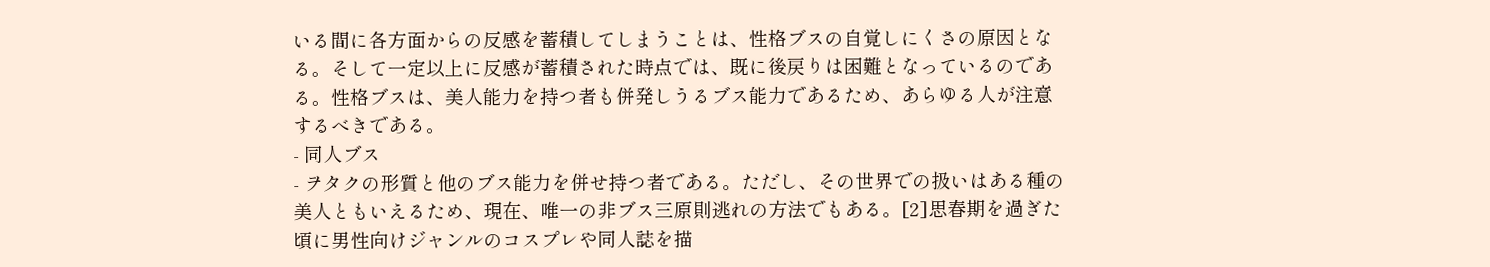いる間に各方面からの反感を蓄積してしまうことは、性格ブスの自覚しにくさの原因となる。そして一定以上に反感が蓄積された時点では、既に後戻りは困難となっているのである。性格ブスは、美人能力を持つ者も併発しうるブス能力であるため、あらゆる人が注意するべきである。
- 同人ブス
- ヲタクの形質と他のブス能力を併せ持つ者である。ただし、その世界での扱いはある種の美人ともいえるため、現在、唯一の非ブス三原則逃れの方法でもある。[2]思春期を過ぎた頃に男性向けジャンルのコスプレや同人誌を描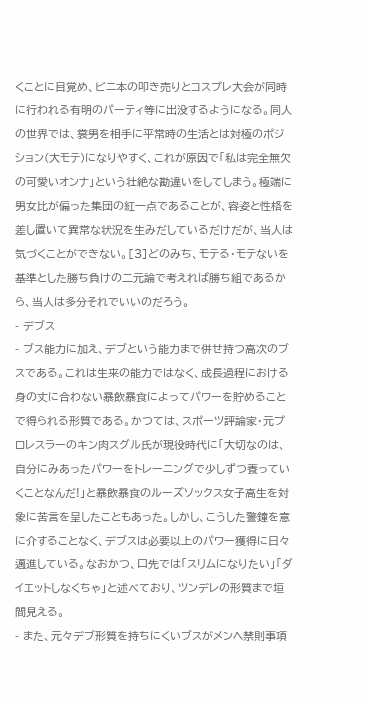くことに目覚め、ビニ本の叩き売りとコスプレ大会が同時に行われる有明のパーティ等に出没するようになる。同人の世界では、裳男を相手に平常時の生活とは対極のポジション(大モテ)になりやすく、これが原因で「私は完全無欠の可愛いオンナ」という壮絶な勘違いをしてしまう。極端に男女比が偏った集団の紅一点であることが、容姿と性格を差し置いて異常な状況を生みだしているだけだが、当人は気づくことができない。[3]どのみち、モテる・モテないを基準とした勝ち負けの二元論で考えれば勝ち組であるから、当人は多分それでいいのだろう。
- デブス
- ブス能力に加え、デブという能力まで併せ持つ高次のブスである。これは生来の能力ではなく、成長過程における身の丈に合わない暴飲暴食によってパワーを貯めることで得られる形質である。かつては、スポーツ評論家・元プロレスラーのキン肉スグル氏が現役時代に「大切なのは、自分にみあったパワーをトレーニングで少しずつ養っていくことなんだ!」と暴飲暴食のルーズソックス女子高生を対象に苦言を呈したこともあった。しかし、こうした警鐘を意に介することなく、デブスは必要以上のパワー獲得に日々邁進している。なおかつ、口先では「スリムになりたい」「ダイエットしなくちゃ」と述べており、ツンデレの形質まで垣間見える。
- また、元々デブ形質を持ちにくいブスがメンヘ禁則事項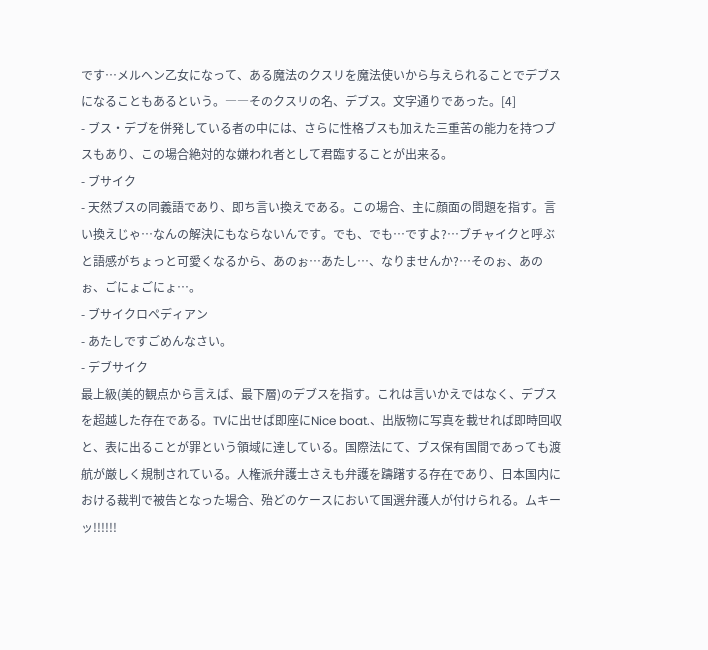です…メルヘン乙女になって、ある魔法のクスリを魔法使いから与えられることでデブスになることもあるという。――そのクスリの名、デブス。文字通りであった。[4]
- ブス・デブを併発している者の中には、さらに性格ブスも加えた三重苦の能力を持つブスもあり、この場合絶対的な嫌われ者として君臨することが出来る。
- ブサイク
- 天然ブスの同義語であり、即ち言い換えである。この場合、主に顔面の問題を指す。言い換えじゃ…なんの解決にもならないんです。でも、でも…ですよ?…ブチャイクと呼ぶと語感がちょっと可愛くなるから、あのぉ…あたし…、なりませんか?…そのぉ、あのぉ、ごにょごにょ…。
- ブサイクロペディアン
- あたしですごめんなさい。
- デブサイク
最上級(美的観点から言えば、最下層)のデブスを指す。これは言いかえではなく、デブスを超越した存在である。TVに出せば即座にNice boat.、出版物に写真を載せれば即時回収と、表に出ることが罪という領域に達している。国際法にて、ブス保有国間であっても渡航が厳しく規制されている。人権派弁護士さえも弁護を躊躇する存在であり、日本国内における裁判で被告となった場合、殆どのケースにおいて国選弁護人が付けられる。ムキーッ!!!!!!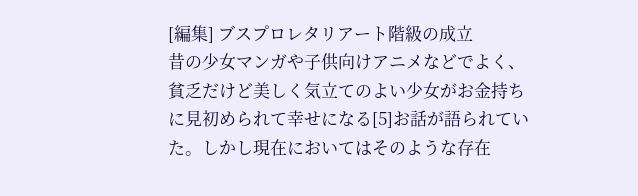[編集] ブスプロレタリアート階級の成立
昔の少女マンガや子供向けアニメなどでよく、貧乏だけど美しく気立てのよい少女がお金持ちに見初められて幸せになる[5]お話が語られていた。しかし現在においてはそのような存在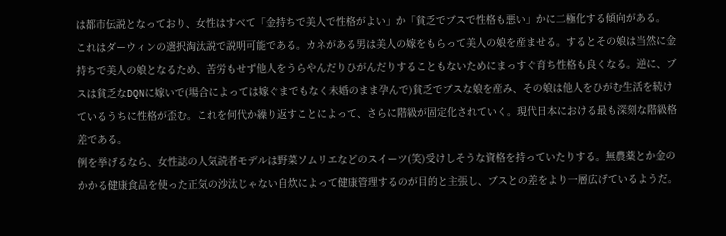は都市伝説となっており、女性はすべて「金持ちで美人で性格がよい」か「貧乏でブスで性格も悪い」かに二極化する傾向がある。
これはダーウィンの選択淘汰説で説明可能である。カネがある男は美人の嫁をもらって美人の娘を産ませる。するとその娘は当然に金持ちで美人の娘となるため、苦労もせず他人をうらやんだりひがんだりすることもないためにまっすぐ育ち性格も良くなる。逆に、ブスは貧乏なDQNに嫁いで(場合によっては嫁ぐまでもなく未婚のまま孕んで)貧乏でブスな娘を産み、その娘は他人をひがむ生活を続けているうちに性格が歪む。これを何代か繰り返すことによって、さらに階級が固定化されていく。現代日本における最も深刻な階級格差である。
例を挙げるなら、女性誌の人気読者モデルは野菜ソムリエなどのスイーツ(笑)受けしそうな資格を持っていたりする。無農薬とか金のかかる健康食品を使った正気の沙汰じゃない自炊によって健康管理するのが目的と主張し、ブスとの差をより一層広げているようだ。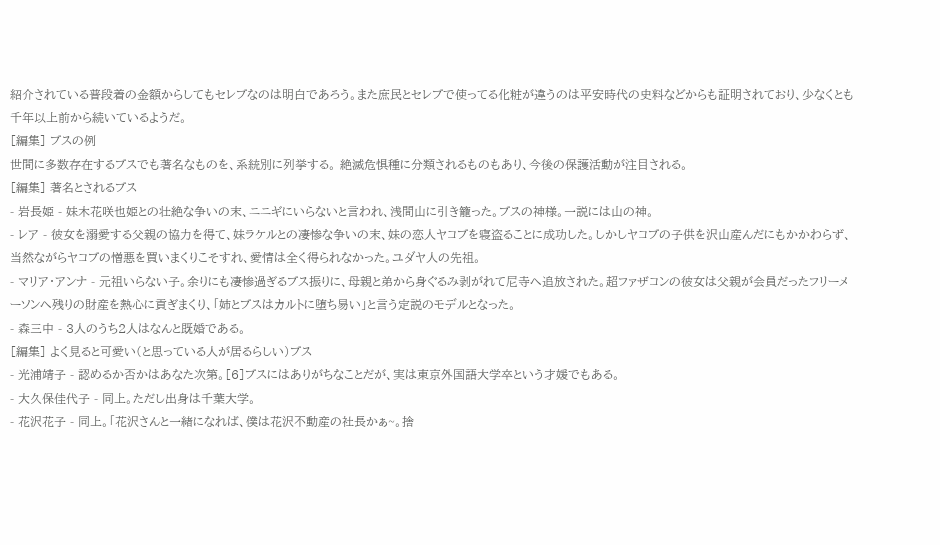紹介されている普段着の金額からしてもセレブなのは明白であろう。また庶民とセレブで使ってる化粧が違うのは平安時代の史料などからも証明されており、少なくとも千年以上前から続いているようだ。
[編集] ブスの例
世間に多数存在するブスでも著名なものを、系統別に列挙する。 絶滅危惧種に分類されるものもあり、今後の保護活動が注目される。
[編集] 著名とされるブス
- 岩長姫 - 妹木花咲也姫との壮絶な争いの末、ニニギにいらないと言われ、浅間山に引き籠った。ブスの神様。一説には山の神。
- レア - 彼女を溺愛する父親の協力を得て、妹ラケルとの凄惨な争いの末、妹の恋人ヤコブを寝盗ることに成功した。しかしヤコブの子供を沢山産んだにもかかわらず、当然ながらヤコブの憎悪を買いまくりこそすれ、愛情は全く得られなかった。ユダヤ人の先祖。
- マリア・アンナ - 元祖いらない子。余りにも凄惨過ぎるブス振りに、母親と弟から身ぐるみ剥がれて尼寺へ追放された。超ファザコンの彼女は父親が会員だったフリーメーソンへ残りの財産を熱心に貢ぎまくり、「姉とブスはカルトに堕ち易い」と言う定説のモデルとなった。
- 森三中 - 3人のうち2人はなんと既婚である。
[編集] よく見ると可愛い(と思っている人が居るらしい)ブス
- 光浦靖子 - 認めるか否かはあなた次第。[6]ブスにはありがちなことだが、実は東京外国語大学卒という才媛でもある。
- 大久保佳代子 - 同上。ただし出身は千葉大学。
- 花沢花子 - 同上。「花沢さんと一緒になれば、僕は花沢不動産の社長かぁ~。捨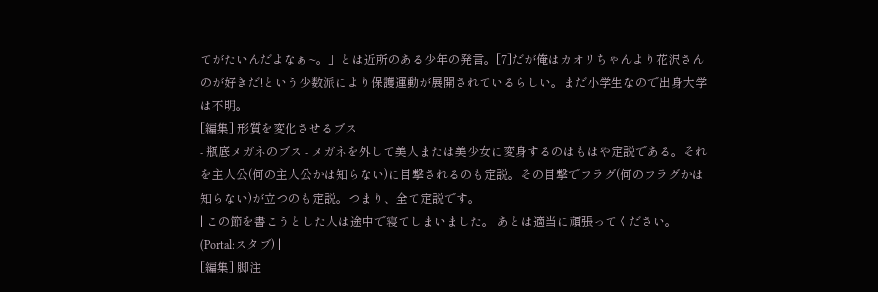てがたいんだよなぁ~。」とは近所のある少年の発言。[7]だが俺はカオリちゃんより花沢さんのが好きだ!という少数派により保護運動が展開されているらしい。まだ小学生なので出身大学は不明。
[編集] 形質を変化させるブス
- 瓶底メガネのブス - メガネを外して美人または美少女に変身するのはもはや定説である。それを主人公(何の主人公かは知らない)に目撃されるのも定説。その目撃でフラグ(何のフラグかは知らない)が立つのも定説。つまり、全て定説です。
| この節を書こうとした人は途中で寝てしまいました。 あとは適当に頑張ってください。(Portal:スタブ) |
[編集] 脚注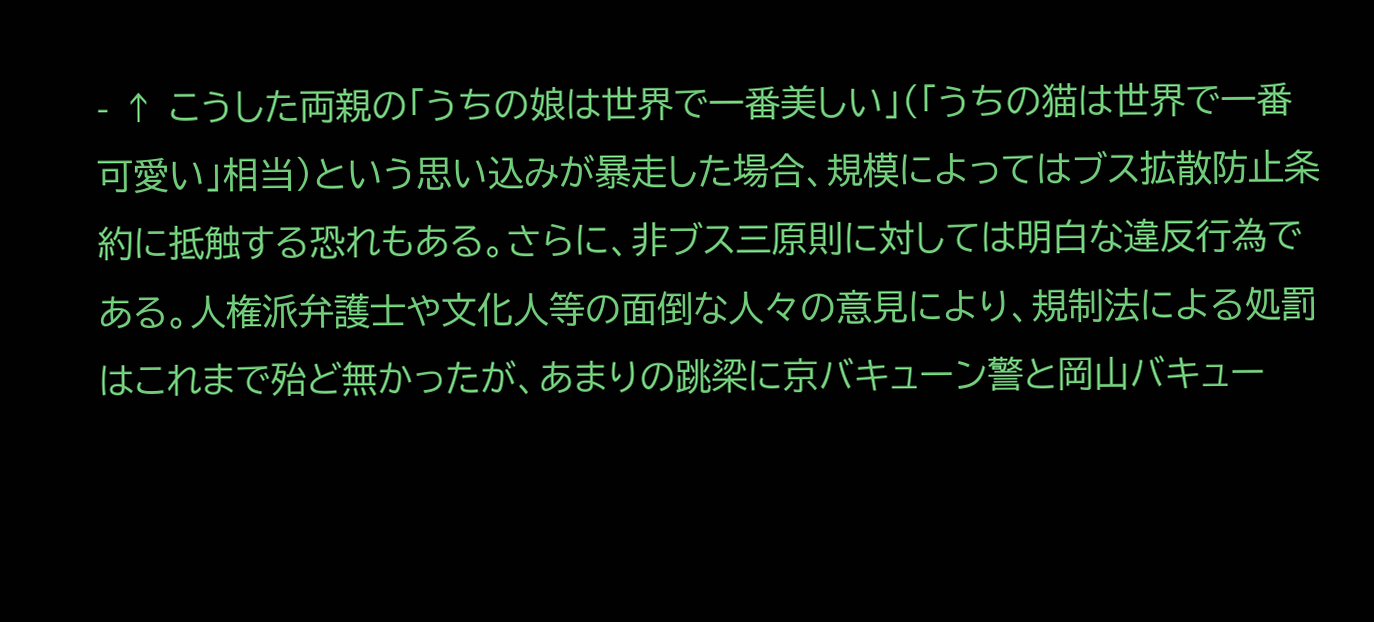- ↑ こうした両親の「うちの娘は世界で一番美しい」(「うちの猫は世界で一番可愛い」相当)という思い込みが暴走した場合、規模によってはブス拡散防止条約に抵触する恐れもある。さらに、非ブス三原則に対しては明白な違反行為である。人権派弁護士や文化人等の面倒な人々の意見により、規制法による処罰はこれまで殆ど無かったが、あまりの跳梁に京バキューン警と岡山バキュー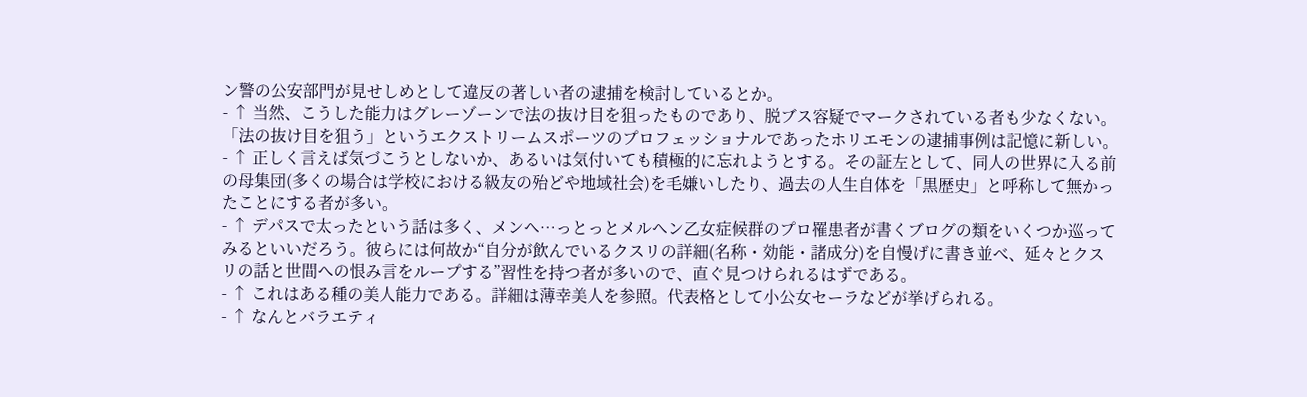ン警の公安部門が見せしめとして違反の著しい者の逮捕を検討しているとか。
- ↑ 当然、こうした能力はグレーゾーンで法の抜け目を狙ったものであり、脱ブス容疑でマークされている者も少なくない。「法の抜け目を狙う」というエクストリームスポーツのプロフェッショナルであったホリエモンの逮捕事例は記憶に新しい。
- ↑ 正しく言えば気づこうとしないか、あるいは気付いても積極的に忘れようとする。その証左として、同人の世界に入る前の母集団(多くの場合は学校における級友の殆どや地域社会)を毛嫌いしたり、過去の人生自体を「黒歴史」と呼称して無かったことにする者が多い。
- ↑ デパスで太ったという話は多く、メンヘ…っとっとメルヘン乙女症候群のプロ罹患者が書くブログの類をいくつか巡ってみるといいだろう。彼らには何故か“自分が飲んでいるクスリの詳細(名称・効能・諸成分)を自慢げに書き並べ、延々とクスリの話と世間への恨み言をループする”習性を持つ者が多いので、直ぐ見つけられるはずである。
- ↑ これはある種の美人能力である。詳細は薄幸美人を参照。代表格として小公女セーラなどが挙げられる。
- ↑ なんとバラエティ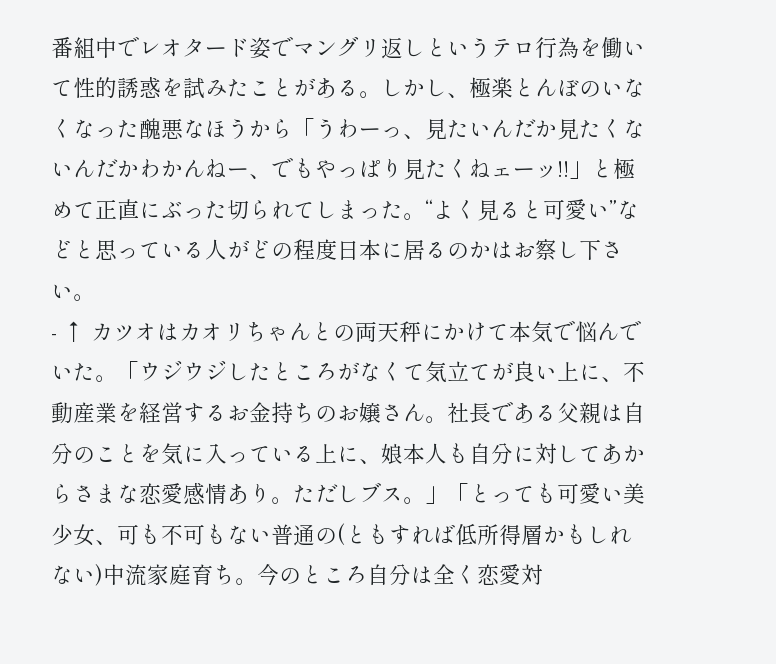番組中でレオタード姿でマングリ返しというテロ行為を働いて性的誘惑を試みたことがある。しかし、極楽とんぼのいなくなった醜悪なほうから「うわーっ、見たいんだか見たくないんだかわかんねー、でもやっぱり見たくねェーッ!!」と極めて正直にぶった切られてしまった。“よく見ると可愛い”などと思っている人がどの程度日本に居るのかはお察し下さい。
- ↑ カツオはカオリちゃんとの両天秤にかけて本気で悩んでいた。「ウジウジしたところがなくて気立てが良い上に、不動産業を経営するお金持ちのお嬢さん。社長である父親は自分のことを気に入っている上に、娘本人も自分に対してあからさまな恋愛感情あり。ただしブス。」「とっても可愛い美少女、可も不可もない普通の(ともすれば低所得層かもしれない)中流家庭育ち。今のところ自分は全く恋愛対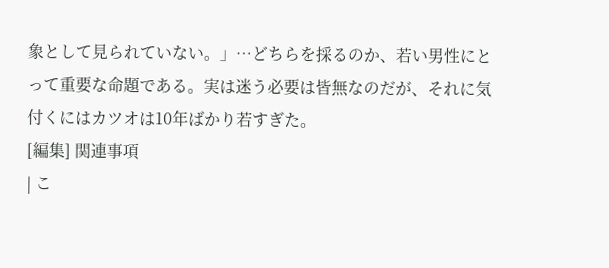象として見られていない。」…どちらを採るのか、若い男性にとって重要な命題である。実は迷う必要は皆無なのだが、それに気付くにはカツオは10年ばかり若すぎた。
[編集] 関連事項
| こ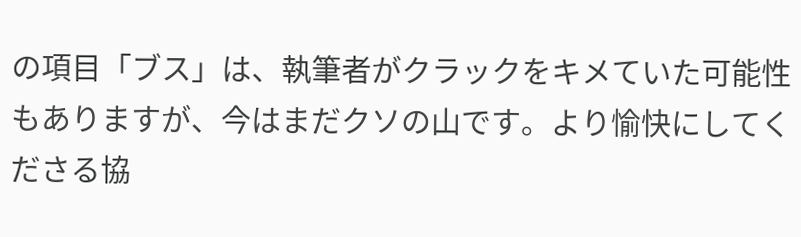の項目「ブス」は、執筆者がクラックをキメていた可能性もありますが、今はまだクソの山です。より愉快にしてくださる協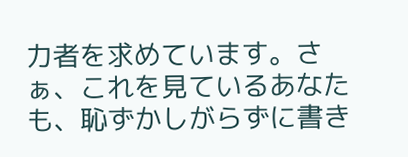力者を求めています。さぁ、これを見ているあなたも、恥ずかしがらずに書き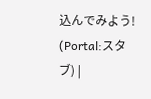込んでみよう! (Portal:スタブ) |